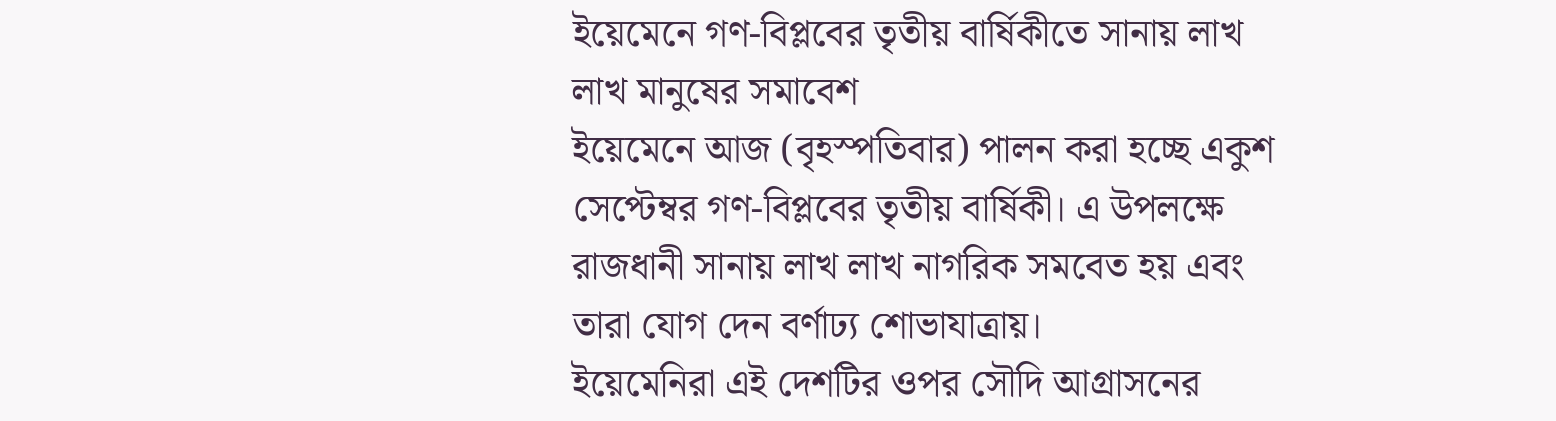ইয়েমেনে গণ-বিপ্লবের তৃতীয় বার্ষিকীতে সানায় লাখ লাখ মানুষের সমাবেশ
ইয়েমেনে আজ (বৃহস্পতিবার) পালন করা হচ্ছে একুশ সেপ্টেম্বর গণ-বিপ্লবের তৃতীয় বার্ষিকী। এ উপলক্ষে রাজধানী সানায় লাখ লাখ নাগরিক সমবেত হয় এবং তারা যোগ দেন বর্ণাঢ্য শোভাযাত্রায়।
ইয়েমেনিরা এই দেশটির ওপর সৌদি আগ্রাসনের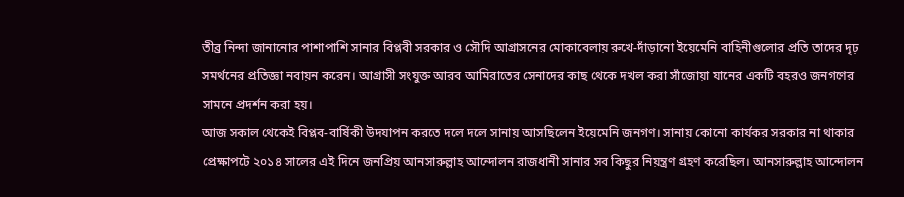তীব্র নিন্দা জানানোর পাশাপাশি সানার বিপ্লবী সরকার ও সৌদি আগ্রাসনের মোকাবেলায় রুখে-দাঁড়ানো ইয়েমেনি বাহিনীগুলোর প্রতি তাদের দৃঢ় সমর্থনের প্রতিজ্ঞা নবায়ন করেন। আগ্রাসী সংযুক্ত আরব আমিরাতের সেনাদের কাছ থেকে দখল করা সাঁজোয়া যানের একটি বহরও জনগণের সামনে প্রদর্শন করা হয়।
আজ সকাল থেকেই বিপ্লব-বার্ষিকী উদযাপন করতে দলে দলে সানায় আসছিলেন ইয়েমেনি জনগণ। সানায় কোনো কার্যকর সরকার না থাকার প্রেক্ষাপটে ২০১৪ সালের এই দিনে জনপ্রিয় আনসারুল্লাহ আন্দোলন রাজধানী সানার সব কিছুর নিয়ন্ত্রণ গ্রহণ করেছিল। আনসারুল্লাহ আন্দোলন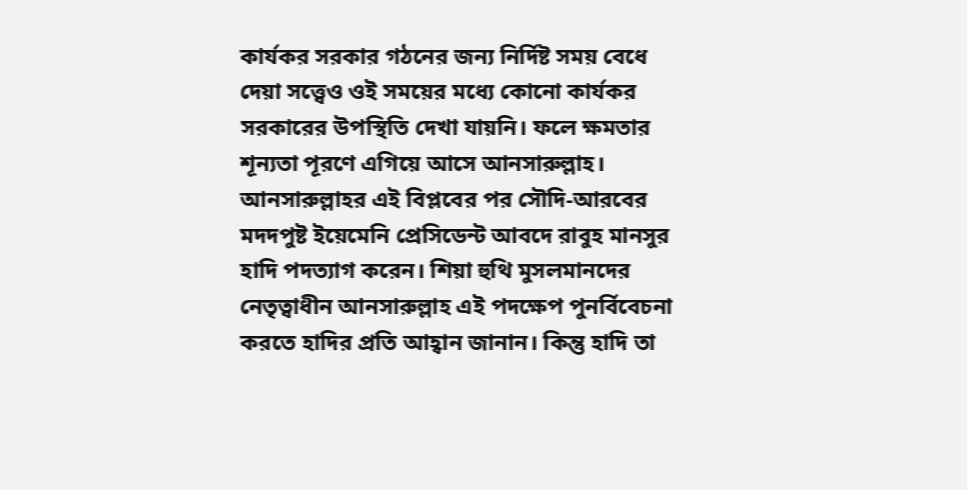কার্যকর সরকার গঠনের জন্য নির্দিষ্ট সময় বেধে দেয়া সত্ত্বেও ওই সময়ের মধ্যে কোনো কার্যকর সরকারের উপস্থিতি দেখা যায়নি। ফলে ক্ষমতার শূন্যতা পূরণে এগিয়ে আসে আনসারুল্লাহ।
আনসারুল্লাহর এই বিপ্লবের পর সৌদি-আরবের মদদপুষ্ট ইয়েমেনি প্রেসিডেন্ট আবদে রাবুহ মানসুর হাদি পদত্যাগ করেন। শিয়া হুথি মুসলমানদের নেতৃত্বাধীন আনসারুল্লাহ এই পদক্ষেপ পুনর্বিবেচনা করতে হাদির প্রতি আহ্বান জানান। কিন্তু হাদি তা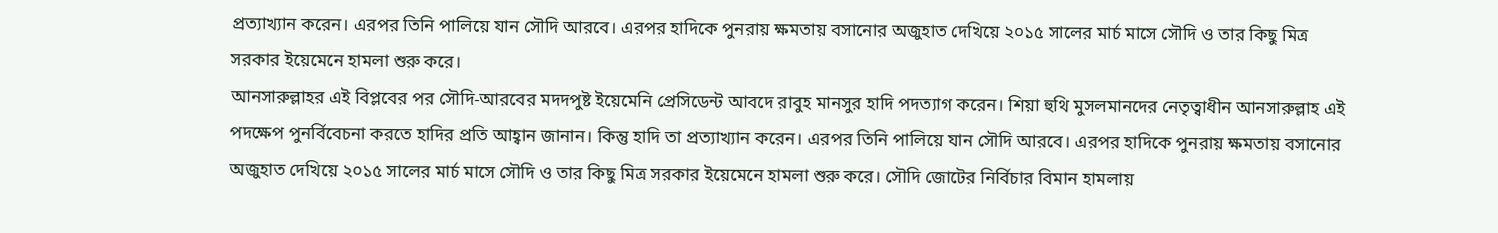প্রত্যাখ্যান করেন। এরপর তিনি পালিয়ে যান সৌদি আরবে। এরপর হাদিকে পুনরায় ক্ষমতায় বসানোর অজুহাত দেখিয়ে ২০১৫ সালের মার্চ মাসে সৌদি ও তার কিছু মিত্র সরকার ইয়েমেনে হামলা শুরু করে।
আনসারুল্লাহর এই বিপ্লবের পর সৌদি-আরবের মদদপুষ্ট ইয়েমেনি প্রেসিডেন্ট আবদে রাবুহ মানসুর হাদি পদত্যাগ করেন। শিয়া হুথি মুসলমানদের নেতৃত্বাধীন আনসারুল্লাহ এই পদক্ষেপ পুনর্বিবেচনা করতে হাদির প্রতি আহ্বান জানান। কিন্তু হাদি তা প্রত্যাখ্যান করেন। এরপর তিনি পালিয়ে যান সৌদি আরবে। এরপর হাদিকে পুনরায় ক্ষমতায় বসানোর অজুহাত দেখিয়ে ২০১৫ সালের মার্চ মাসে সৌদি ও তার কিছু মিত্র সরকার ইয়েমেনে হামলা শুরু করে। সৌদি জোটের নির্বিচার বিমান হামলায়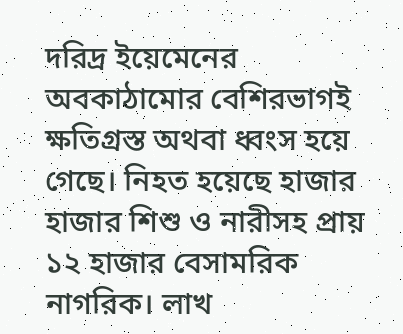দরিদ্র ইয়েমেনের অবকাঠামোর বেশিরভাগই ক্ষতিগ্রস্ত অথবা ধ্বংস হয়ে গেছে। নিহত হয়েছে হাজার হাজার শিশু ও নারীসহ প্রায় ১২ হাজার বেসামরিক নাগরিক। লাখ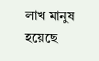লাখ মানুষ হয়েছে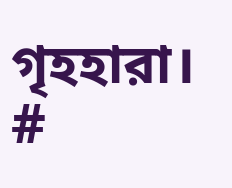গৃহহারা। #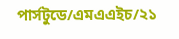পার্সটুডে/এমএএইচ/২১